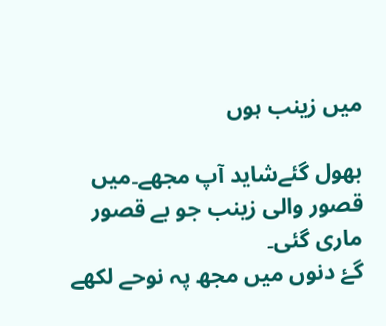میں زینب ہوں

بھول گئےشاید آپ مجھے۔میں قصور والی زینب جو بے قصور ماری گئی۔
گۓ دنوں میں مجھ پہ نوحے لکھے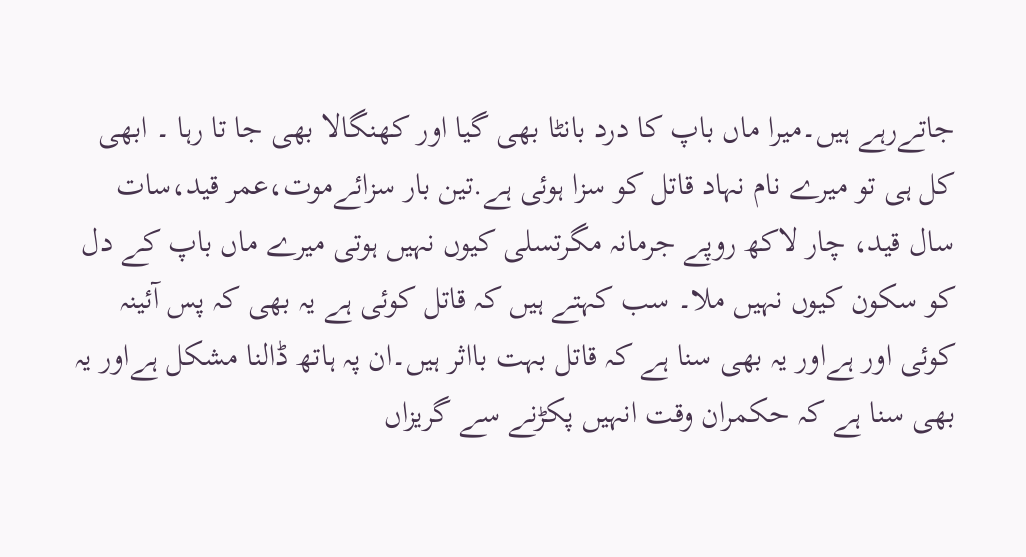جاتےرہے ہیں۔میرا ماں باپ کا درد بانٹا بھی گیا اور کھنگالا بھی جا تا رہا ۔ ابھی کل ہی تو میرے نام نہاد قاتل کو سزا ہوئی ہے.تین بار سزائےموت،عمر قید،سات سال قید، چار لاکھ روپے جرمانہ مگرتسلی کیوں نہیں ہوتی میرے ماں باپ کے دل کو سکون کیوں نہیں ملا۔ سب کہتے ہیں کہ قاتل کوئی ہے یہ بھی کہ پس آئینہ کوئی اور ہےاور یہ بھی سنا ہے کہ قاتل بہت بااثر ہیں۔ان پہ ہاتھ ڈالنا مشکل ہےاور یہ بھی سنا ہے کہ حکمران وقت انہیں پکڑنے سے گریزاں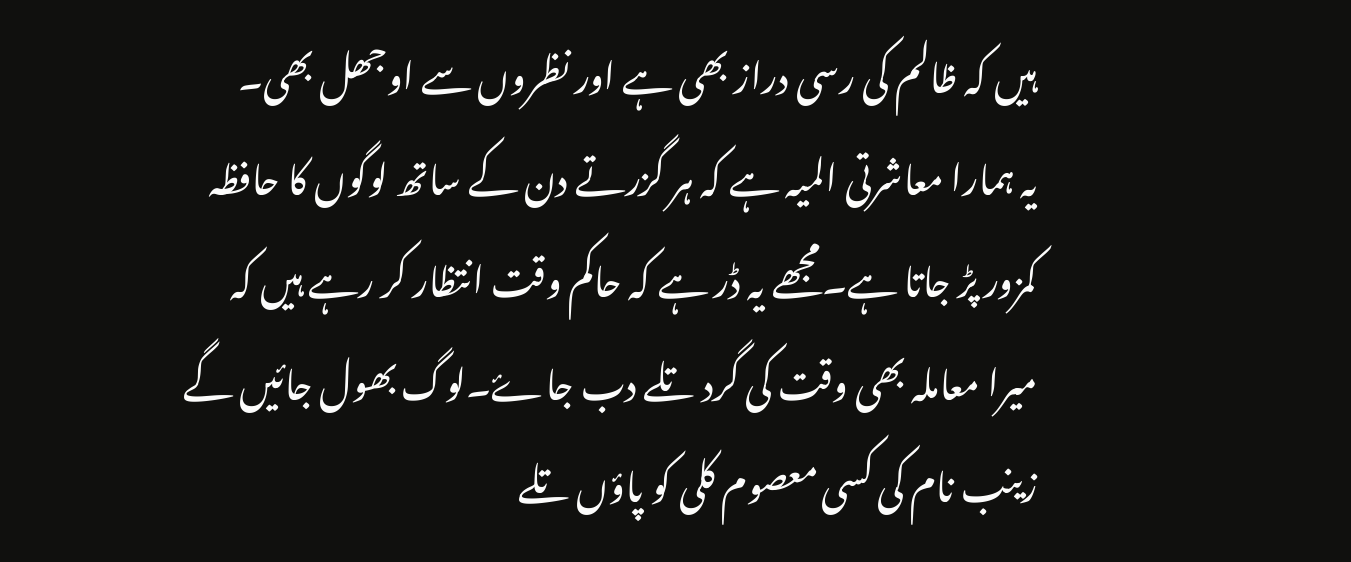ہیں کہ ظالم کی رسی دراز بھی ہے اور نظروں سے اوجھل بھی۔
یہ ہمارا معاشرتی المیہ ہے کہ ہر گزرتے دن کے ساتھ لوگوں کا حافظہ کمزور پڑ جاتا ہے۔مجھے یہ ڈر ہے کہ حاکم وقت انتظار کر رہے ہیں کہ میرا معاملہ بھی وقت کی گرد تلے دب جاۓ۔لوگ بھول جائیں گے زینب نام کی کسی معصوم کلی کو پاؤں تلے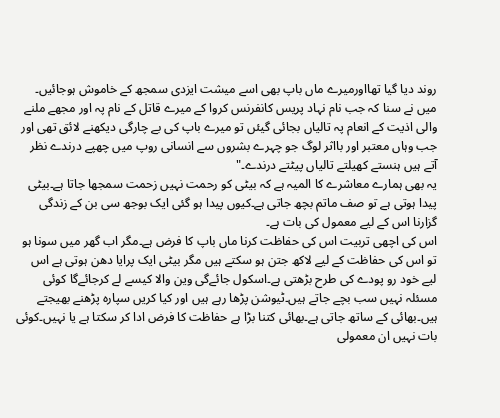روند دیا گیا تھااورمیرے ماں باپ بھی اسے میشت ایزدی سمجھ کے خاموش ہوجائیں۔
میں نے سنا کہ جب نام نہاد پریس کانفرنس کروا کے میرے قاتل کے نام پہ اور مجھے ملنے والی اذیت کے انعام پہ تالیاں بجائی گیئں تو میرے باپ کی بے چارگی دیکھنے لائق تھی اور جب وہاں معتبر اور بااثر لوگ جو چہرے بشروں سے انسانی روپ میں چھپے درندے نظر آتے ہیں ہنستے کھیلتے تالیاں پیٹتے درندے۔"
یہ بھی ہمارے معاشرے کا المیہ ہے کہ بیٹی کو رحمت نہیں زحمت سمجھا جاتا ہے۔بیٹی پیدا ہوتی ہے تو صف ماتم بچھ جاتی ہے۔کیوں پیدا ہو گئی ایک بوجھ سی بن کے زندگی گزارنا اس کے لیے معمول کی بات ہے۔
اس کی اچھی تربیت اس کی حفاظت کرنا ماں باپ کا فرض ہے۔مگر اب گھر میں سونا ہو تو اس کی حفاظت کے لیے لاکھ جتن ہو سکتے ہیں مگر بیٹی ایک پرایا دھن ہوتی ہے اس لیے خود رو پودے کی طرح بڑھتی ہے۔اسکول جائےگی وین والا کیسے لے کرجائےگا کوئی مسئلہ نہیں سب بچے جاتے ہیں۔ٹیوشن پڑھا رہے ہیں اور کیا کریں سپارہ پڑھنے بھیجتے ہیں۔بھائی کے ساتھ جاتی ہے۔بھائی کتنا بڑا ہے حفاظت کا فرض ادا کر سکتا ہے یا نہیں۔کوئی بات نہیں ان معمولی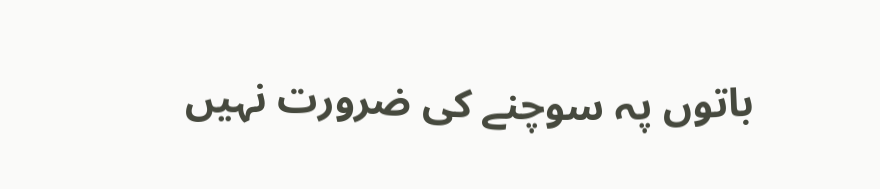باتوں پہ سوچنے کی ضرورت نہیں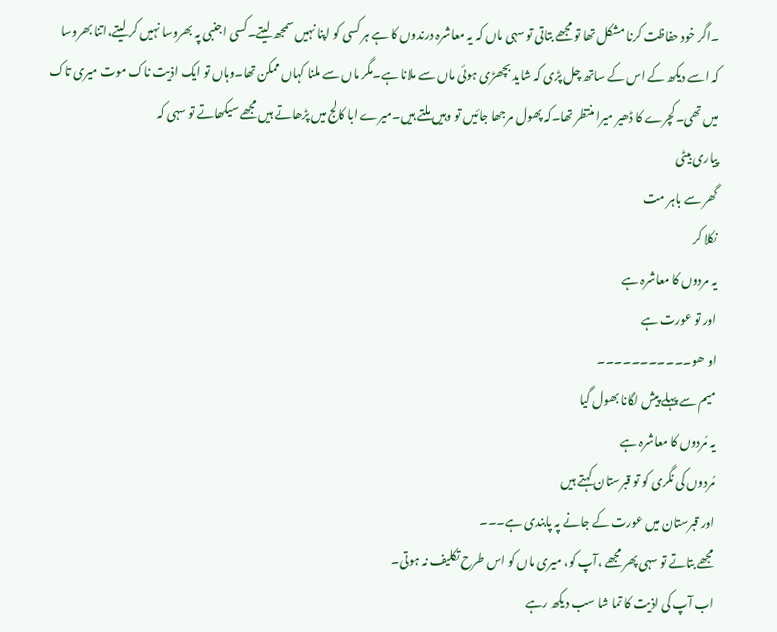۔اگر خود حفاظت کرنا مشکل تھا تو مجھے بتاتی تو سہی ماں کہ یہ معاشرہ درندوں کا ہے ہر کسی کو اپنا نہیں سمجھ لیتے۔کسی اجنبی پہ بھروسا نہیں کر لیتے،اتنا بھروسا کہ اسے دیکھ کے اس کے ساتھ چل پڑی کہ شاید بچھڑی ہوئی ماں سے ملانا ہے۔مگر ماں سے ملنا کہاں ممکن تھا۔وہاں تو ایک اذیت ناک موت میری تاک میں تھی۔کچرے کا ڈھیر میرا منتظر تھا۔کہ پھول مرجھا جائیں تو وہیں ملتے ہیں۔میرے ابا کالج میں پڑھاتے ہیں مجھے سیکھاتے تو سہی کہ
پیاری بیٹی
گھر سے باہر مت
نکلا کر
یہ مردوں کا معاشرہ ہے
اور تو عورت ہے
او ھو۔۔۔۔۔۔۔۔۔۔۔
میم سے پہلے پیش لگانا بھول گیا
یہ مُردوں کا معاشرہ ہے
مُردوں کی نگری کو تو قبرستان کہتے ہیں
اور قبرستان میں عورت کے جانے پہ پابندی ہے۔۔۔
مجھے بتاتے تو سہی پھر مجھے ،آپ کو، میری ماں کو اس طرح تکلیف نہ ہوتی۔
اب آپ کی اذیت کا تما شا سب دیکھ رہے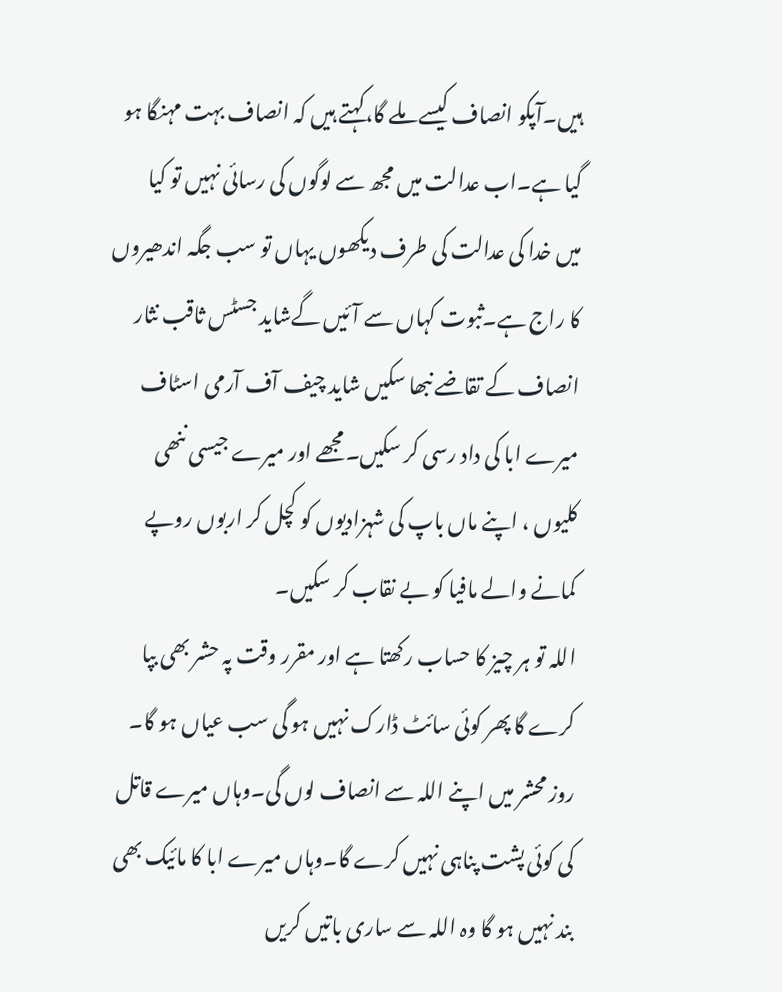ہیں۔آپکو انصاف کیسے ملے گا،کہتے ہیں کہ انصاف بہت مہنگا ہو گیا ہے۔اب عدالت میں مجھ سے لوگوں کی رسائی نہیں تو کیا میں خدا کی عدالت کی طرف دیکھوں یہاں تو سب جگہ اندھیروں کا راج ہے۔ثبوت کہاں سے آئیں گےشاید جسٹس ثاقب نثار انصاف کے تقاضے نبھا سکیں شاید چیف آف آرمی اسٹاف میرے ابا کی داد رسی کر سکیں۔مجھے اور میرے جیسی ننھی کلیوں ، اپنے ماں باپ کی شہزادیوں کو کچل کر اربوں روپے کمانے والے مافیا کو بے نقاب کر سکیں۔
اللہ تو ہر چیز کا حساب رکھتا ہے اور مقرر وقت پہ حشر بھی بپا کرے گا پھر کوئی سائٹ ڈارک نہیں ہو گی سب عیاں ہو گا۔ روز محشر میں اپنے اللہ سے انصاف لوں گی۔وہاں میرے قاتل کی کوئی پشت پناہی نہیں کرے گا۔وہاں میرے ابا کا مائیک بھی بند نہیں ہو گا وہ اللہ سے ساری باتیں کریں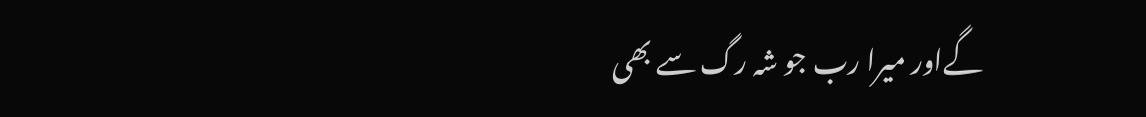گےاور میرا رب جو شہ رگ سے بھی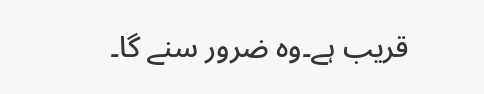قریب ہے۔وہ ضرور سنے گا۔